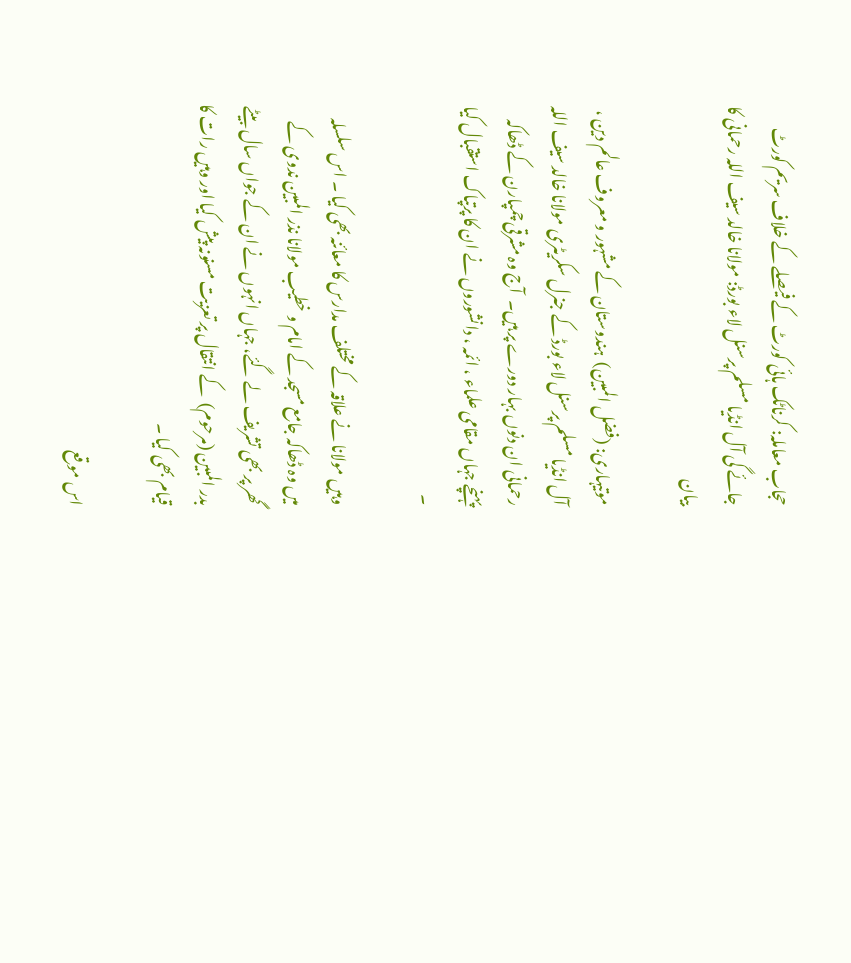حجاب معاملہ: کرناٹک ہائی کورٹ کے فیصلے کے خلاف سریم کورٹ جائے گی آل انڈیا مسلم پرسنل لاء بورڈ: مولانا خالد سیف اللہ رحمانی کا بیان

موتیہاری: (فضل المبین)  ہندوستان کے مشہور و معروف عالم دین ، آل انڈیا مسلم پرسنل لاء بورڈ کے جنرل سکریٹری مولانا خالد سیف اللہ رحمانی ان دنوں بہار دورے پر ہیں۔  آج وہ مشرقی چمپارن کے ڈھاکہ پہنچے جہاں مقامی علماء ، ائمہ ، دانشوروں نے ان کا پرتپاک استقبال کیا ۔

وہیں مولانا نے علاقہ کے مختلف مدارس کا معائنہ بھی کیا ۔ اس سلسلہ میں وہ ڈھاکہ جامع مسجد کے امام و خطیب مولانا نذر المبین ندوی کے گھر پر بھی تشریف لے گئے، جہاں انہوں نے ان کے جواں سال بیٹے بدر المبین (مرحوم)  کے انتقال پر تعزیت مسنونہ پیش کیا اور وہیں رات کا قیام بھی کیا ۔

اس موقع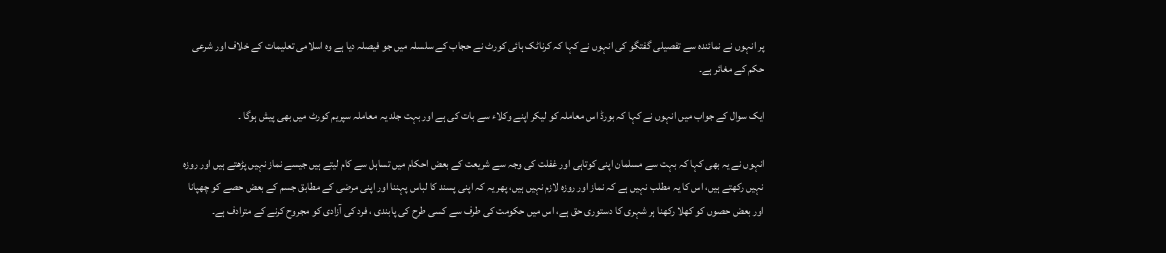پر انہوں نے نمائندہ سے تفصیلی گفتگو کی انہوں نے کہا کہ کرناٹک ہائی کورٹ نے حجاب کے سلسلہ میں جو فیصلہ دیا ہے وہ اسلامی تعلیمات کے خلاف اور شرعی حکم کے مغائر ہے۔

ایک سوال کے جواب میں انہوں نے کہا کہ بورڈ اس معاملہ کو لیکر اپنے وکلاء سے بات کی ہے اور بہت جلد یہ معاملہ سپریم کورٹ میں بھی پیش ہوگا ۔

انہوں نے یہ بھی کہا کہ بہت سے مسلمان اپنی کوتاہی اور غفلت کی وجہ سے شریعت کے بعض احکام میں تساہل سے کام لیتے ہیں جیسے نماز نہیں پڑھتے ہیں اور روزہ نہیں رکھتے ہیں، اس کا یہ مطلب نہیں ہے کہ نماز اور روزہ لازم نہیں ہیں، پھر یہ کہ اپنی پسند کا لباس پہننا اور اپنی مرضی کے مطابق جسم کے بعض حصے کو چھپانا اور بعض حصوں کو کھلا رکھنا ہر شہری کا دستوری حق ہے، اس میں حکومت کی طرف سے کسی طرح کی پابندی ، فرد کی آزادی کو مجروح کرنے کے مترادف ہے۔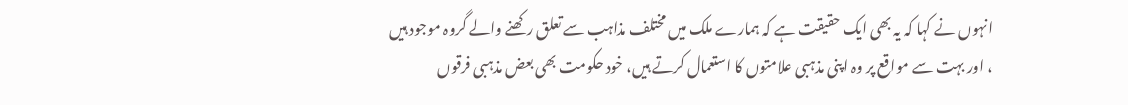انہوں نے کہا کہ یہ بھی ایک حقیقت ہے کہ ہمارے ملک میں مختلف مذاہب سے تعلق رکھنے والے گروہ موجود ہیں ، اور بہت سے مواقع پر وہ اپنی مذہبی علامتوں کا استعمال کرتے ہیں، خود حکومت بھی بعض مذہبی فرقوں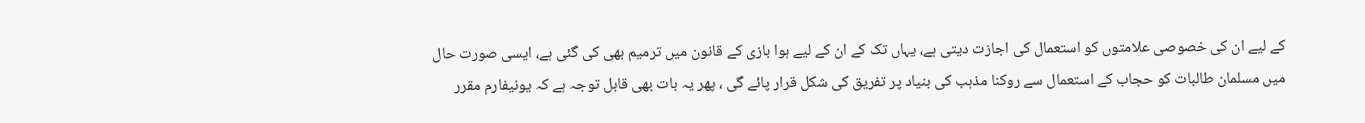کے لیے ان کی خصوصی علامتوں کو استعمال کی اجازت دیتی ہے، یہاں تک کے ان کے لیے ہوا بازی کے قانون میں ترمیم بھی کی گئی ہے، ایسی صورت حال میں مسلمان طالبات کو حجاب کے استعمال سے روکنا مذہب کی بنیاد پر تفریق کی شکل قرار پائے گی ، پھر یہ بات بھی قابل توجہ ہے کہ یونیفارم مقرر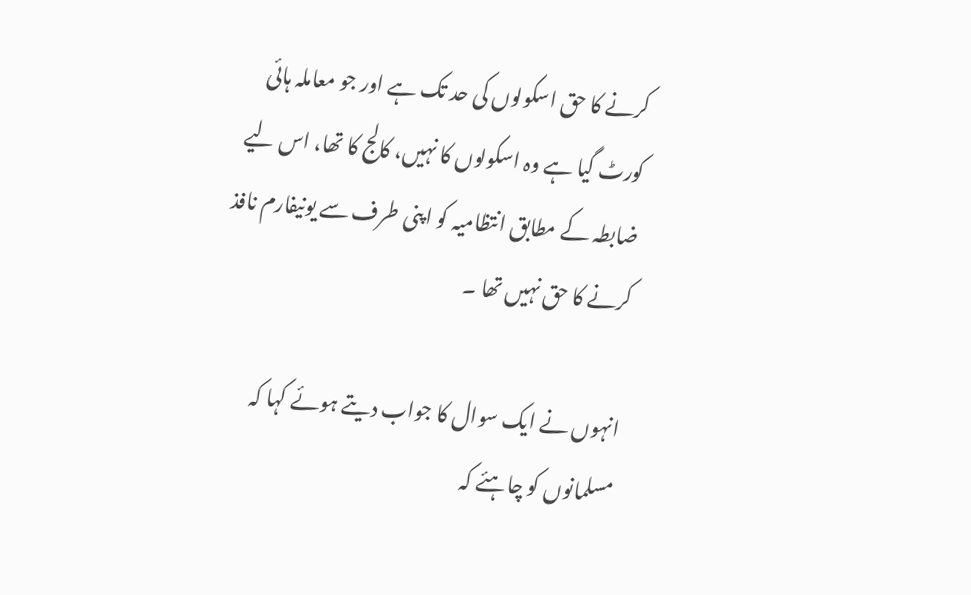کرنے کا حق اسکولوں کی حد تک ہے اور جو معاملہ ہائی کورٹ گیا ہے وہ اسکولوں کا نہیں، کالج کا تھا، اس لیے ضابطہ کے مطابق انتظامیہ کو اپنی طرف سے یونیفارم نافذ کرنے کا حق نہیں تھا ۔

انہوں نے ایک سوال کا جواب دیتے ہوئے کہا کہ مسلمانوں کو چاہئے کہ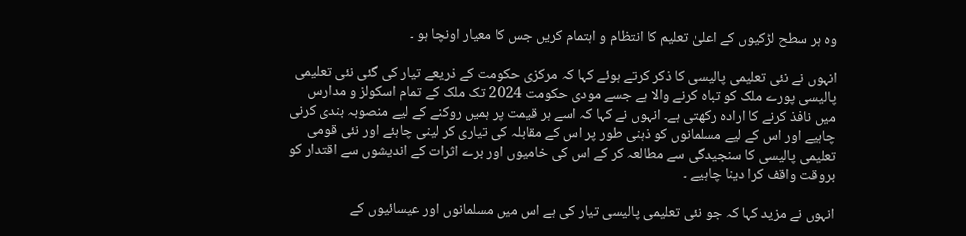وہ ہر سطح لڑکیوں کے اعلیٰ تعلیم کا انتظام و اہتمام کریں جس کا معیار اونچا ہو ۔

انہوں نے نئی تعلیمی پالیسی کا ذکر کرتے ہوئے کہا کہ مرکزی حکومت کے ذریعے تیار کی گئی نئی تعلیمی پالیسی پورے ملک کو تباہ کرنے والا ہے جسے مودی حکومت 2024 تک ملک کے تمام اسکولز و مدارس میں نافذ کرنے کا ارادہ رکھتی ہے۔ انہوں نے کہا کہ اسے ہر قیمت پر ہمیں روکنے کے لیے منصوبہ بندی کرنی چاہیے اور اس کے لیے مسلمانوں کو ذہنی طور پر اس کے مقابلہ کی تیاری کر لینی چاہئے اور نئی قومی تعلیمی پالیسی کا سنجیدگی سے مطالعہ کر کے اس کی خامیوں اور برے اثرات کے اندیشوں سے اقتدار کو بروقت واقف کرا دینا چاہیے ۔

انہوں نے مزید کہا کہ جو نئی تعلیمی پالیسی تیار کی ہے اس میں مسلمانوں اور عیسائیوں کے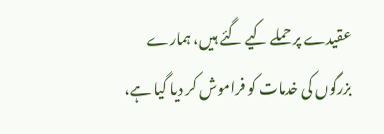عقیدے پر حملے کیے گئے ہیں، ہمارے بزرگوں کی خدمات کو فراموش کر دیا گیا ہے،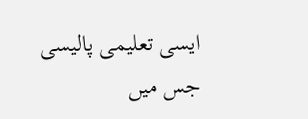ایسی تعلیمی پالیسی جس میں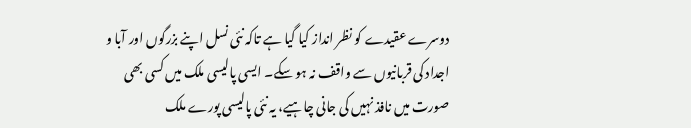دوسرے عقیدے کو نظر انداز کیا گیا ہے تاکہ نئی نسل اپنے بزرگوں اور آبا و اجداد کی قربانیوں سے واقف نہ ہو سکے۔ ایسی پالیسی ملک میں کسی بھی صورت میں نافذ نہیں کی جانی چاہیے، یہ نئی پالیسی پورے ملک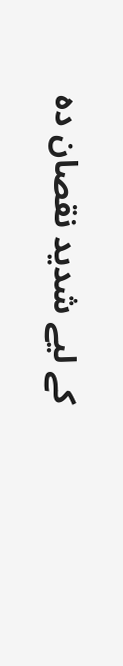کے لیے شدید نقصان دہ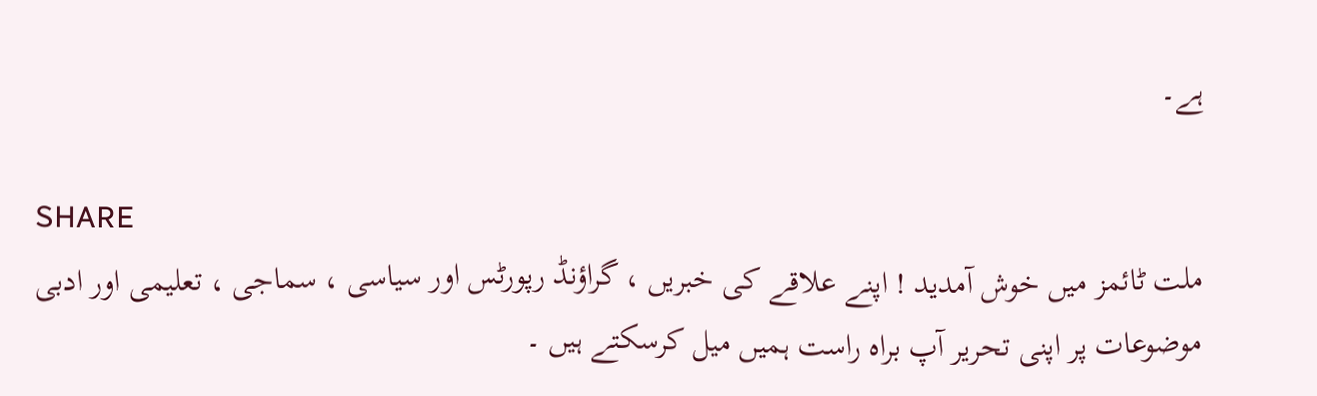ہے۔

SHARE
ملت ٹائمز میں خوش آمدید ! اپنے علاقے کی خبریں ، گراؤنڈ رپورٹس اور سیاسی ، سماجی ، تعلیمی اور ادبی موضوعات پر اپنی تحریر آپ براہ راست ہمیں میل کرسکتے ہیں ۔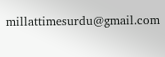millattimesurdu@gmail.com